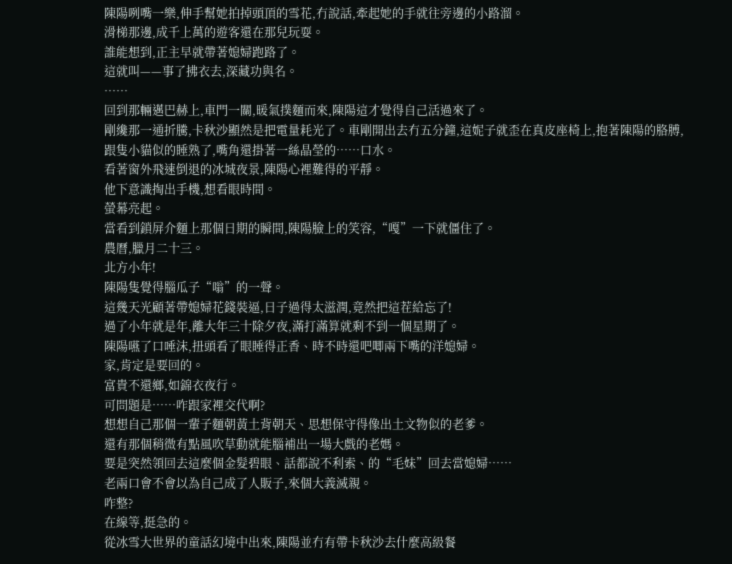陳陽咧嘴一樂,伸手幫她拍掉頭頂的雪花,冇說話,牽起她的手就往旁邊的小路溜。
滑梯那邊,成千上萬的遊客還在那兒玩耍。
誰能想到,正主早就帶著媳婦跑路了。
這就叫——事了拂衣去,深藏功與名。
……
回到那輛邁巴赫上,車門一關,暖氣撲麵而來,陳陽這才覺得自己活過來了。
剛纔那一通折騰,卡秋沙顯然是把電量耗光了。車剛開出去冇五分鐘,這妮子就歪在真皮座椅上,抱著陳陽的胳膊,跟隻小貓似的睡熟了,嘴角還掛著一絲晶瑩的……口水。
看著窗外飛速倒退的冰城夜景,陳陽心裡難得的平靜。
他下意識掏出手機,想看眼時間。
螢幕亮起。
當看到鎖屏介麵上那個日期的瞬間,陳陽臉上的笑容,“嘎”一下就僵住了。
農曆,臘月二十三。
北方小年!
陳陽隻覺得腦瓜子“嗡”的一聲。
這幾天光顧著帶媳婦花錢裝逼,日子過得太滋潤,竟然把這茬給忘了!
過了小年就是年,離大年三十除夕夜,滿打滿算就剩不到一個星期了。
陳陽嚥了口唾沫,扭頭看了眼睡得正香、時不時還吧唧兩下嘴的洋媳婦。
家,肯定是要回的。
富貴不還鄉,如錦衣夜行。
可問題是……咋跟家裡交代啊?
想想自己那個一輩子麵朝黃土背朝天、思想保守得像出土文物似的老爹。
還有那個稍微有點風吹草動就能腦補出一場大戲的老媽。
要是突然領回去這麼個金髮碧眼、話都說不利索、的“毛妹”回去當媳婦……
老兩口會不會以為自己成了人販子,來個大義滅親。
咋整?
在線等,挺急的。
從冰雪大世界的童話幻境中出來,陳陽並冇有帶卡秋沙去什麼高級餐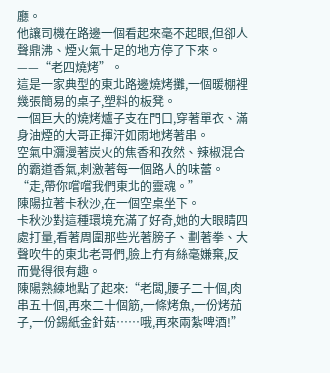廳。
他讓司機在路邊一個看起來毫不起眼,但卻人聲鼎沸、煙火氣十足的地方停了下來。
——“老四燒烤”。
這是一家典型的東北路邊燒烤攤,一個暖棚裡幾張簡易的桌子,塑料的板凳。
一個巨大的燒烤爐子支在門口,穿著單衣、滿身油煙的大哥正揮汗如雨地烤著串。
空氣中瀰漫著炭火的焦香和孜然、辣椒混合的霸道香氣,刺激著每一個路人的味蕾。
“走,帶你嚐嚐我們東北的靈魂。”
陳陽拉著卡秋沙,在一個空桌坐下。
卡秋沙對這種環境充滿了好奇,她的大眼睛四處打量,看著周圍那些光著膀子、劃著拳、大聲吹牛的東北老哥們,臉上冇有絲毫嫌棄,反而覺得很有趣。
陳陽熟練地點了起來:“老闆,腰子二十個,肉串五十個,再來二十個筋,一條烤魚,一份烤茄子,一份錫紙金針菇……哦,再來兩紮啤酒!”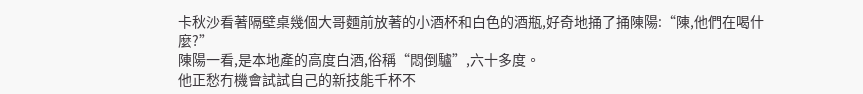卡秋沙看著隔壁桌幾個大哥麵前放著的小酒杯和白色的酒瓶,好奇地捅了捅陳陽:“陳,他們在喝什麼?”
陳陽一看,是本地產的高度白酒,俗稱“悶倒驢”,六十多度。
他正愁冇機會試試自己的新技能千杯不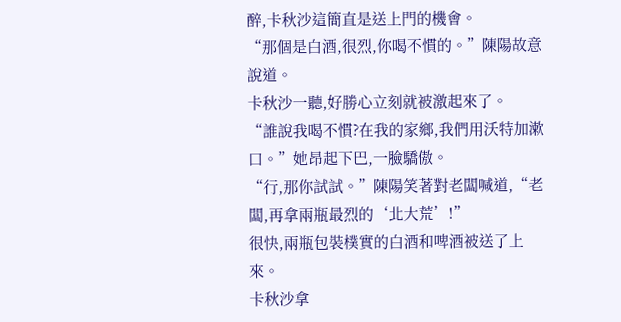醉,卡秋沙這簡直是送上門的機會。
“那個是白酒,很烈,你喝不慣的。”陳陽故意說道。
卡秋沙一聽,好勝心立刻就被激起來了。
“誰說我喝不慣?在我的家鄉,我們用沃特加漱口。”她昂起下巴,一臉驕傲。
“行,那你試試。”陳陽笑著對老闆喊道,“老闆,再拿兩瓶最烈的‘北大荒’!”
很快,兩瓶包裝樸實的白酒和啤酒被送了上來。
卡秋沙拿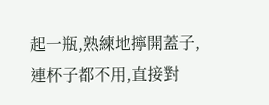起一瓶,熟練地擰開蓋子,連杯子都不用,直接對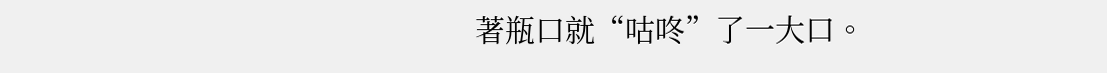著瓶口就“咕咚”了一大口。